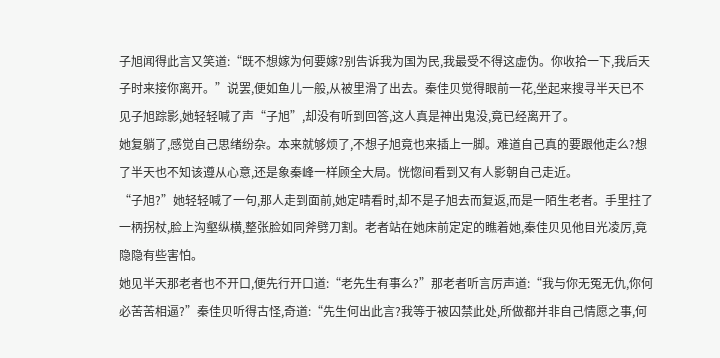子旭闻得此言又笑道:“既不想嫁为何要嫁?别告诉我为国为民,我最受不得这虚伪。你收拾一下,我后天子时来接你离开。”说罢,便如鱼儿一般,从被里滑了出去。秦佳贝觉得眼前一花,坐起来搜寻半天已不见子旭踪影,她轻轻喊了声“子旭”,却没有听到回答,这人真是神出鬼没,竟已经离开了。
她复躺了,感觉自己思绪纷杂。本来就够烦了,不想子旭竟也来插上一脚。难道自己真的要跟他走么?想了半天也不知该遵从心意,还是象秦峰一样顾全大局。恍惚间看到又有人影朝自己走近。
“子旭?”她轻轻喊了一句,那人走到面前,她定晴看时,却不是子旭去而复返,而是一陌生老者。手里拄了一柄拐杖,脸上沟壑纵横,整张脸如同斧劈刀割。老者站在她床前定定的瞧着她,秦佳贝见他目光凌厉,竟隐隐有些害怕。
她见半天那老者也不开口,便先行开口道:“老先生有事么?”那老者听言厉声道:“我与你无冤无仇,你何必苦苦相逼?”秦佳贝听得古怪,奇道:“先生何出此言?我等于被囚禁此处,所做都并非自己情愿之事,何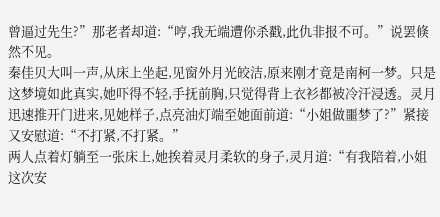曾逼过先生?”那老者却道:“哼,我无端遭你杀戳,此仇非报不可。”说罢倏然不见。
秦佳贝大叫一声,从床上坐起,见窗外月光皎洁,原来刚才竟是南柯一梦。只是这梦境如此真实,她吓得不轻,手抚前胸,只觉得背上衣衫都被冷汗浸透。灵月迅速推开门进来,见她样子,点亮油灯端至她面前道:“小姐做噩梦了?”紧接又安慰道:“不打紧,不打紧。”
两人点着灯躺至一张床上,她挨着灵月柔软的身子,灵月道:“有我陪着,小姐这次安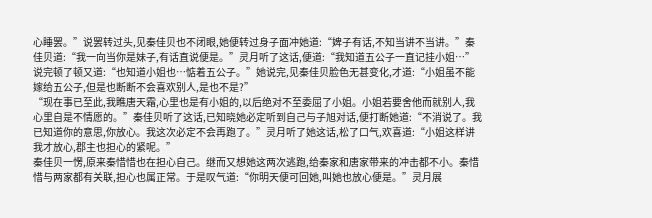心睡罢。”说罢转过头,见秦佳贝也不闭眼,她便转过身子面冲她道:“婢子有话,不知当讲不当讲。”秦佳贝道:“我一向当你是妹子,有话直说便是。”灵月听了这话,便道:“我知道五公子一直记挂小姐…”说完顿了顿又道:“也知道小姐也…惦着五公子。”她说完,见秦佳贝脸色无甚变化,才道:“小姐虽不能嫁给五公子,但是也断断不会喜欢别人,是也不是?”
“现在事已至此,我瞧唐天霜,心里也是有小姐的,以后绝对不至委屈了小姐。小姐若要舍他而就别人,我心里自是不情愿的。”秦佳贝听了这话,已知晓她必定听到自己与子旭对话,便打断她道:“不消说了。我已知道你的意思,你放心。我这次必定不会再跑了。”灵月听了她这话,松了口气,欢喜道:“小姐这样讲我才放心,郡主也担心的紧呢。”
秦佳贝一愣,原来秦惜惜也在担心自己。继而又想她这两次逃跑,给秦家和唐家带来的冲击都不小。秦惜惜与两家都有关联,担心也属正常。于是叹气道:“你明天便可回她,叫她也放心便是。”灵月展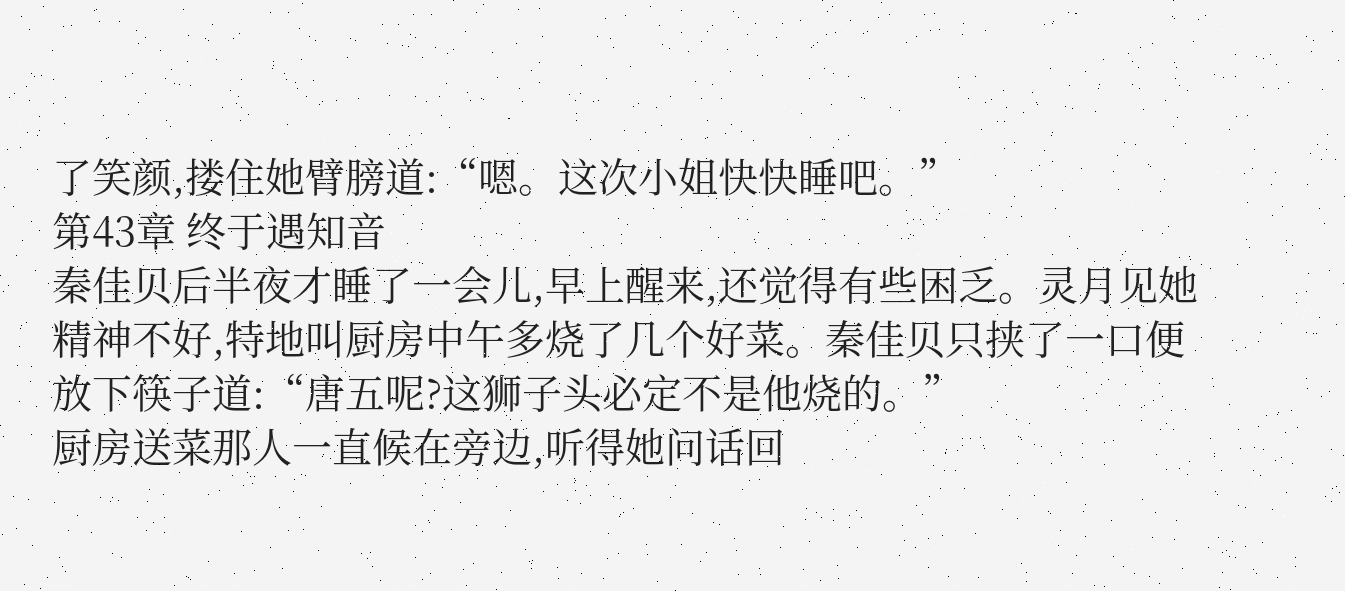了笑颜,搂住她臂膀道:“嗯。这次小姐快快睡吧。”
第43章 终于遇知音
秦佳贝后半夜才睡了一会儿,早上醒来,还觉得有些困乏。灵月见她精神不好,特地叫厨房中午多烧了几个好菜。秦佳贝只挟了一口便放下筷子道:“唐五呢?这狮子头必定不是他烧的。”
厨房送菜那人一直候在旁边,听得她问话回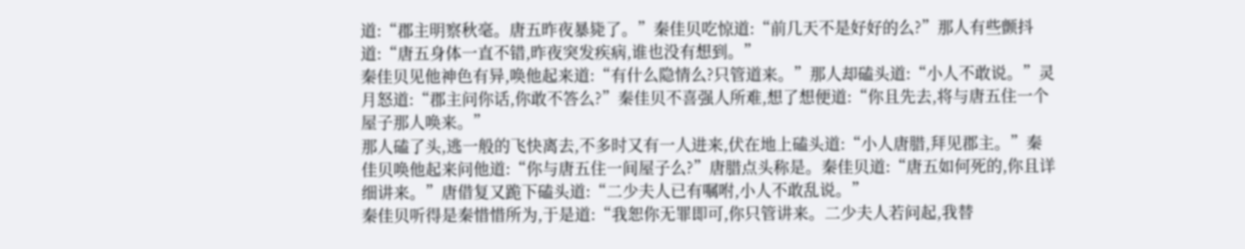道:“郡主明察秋毫。唐五昨夜暴毙了。”秦佳贝吃惊道:“前几天不是好好的么?”那人有些颤抖道:“唐五身体一直不错,昨夜突发疾病,谁也没有想到。”
秦佳贝见他神色有异,唤他起来道:“有什么隐情么?只管道来。”那人却磕头道:“小人不敢说。”灵月怒道:“郡主问你话,你敢不答么?”秦佳贝不喜强人所难,想了想便道:“你且先去,将与唐五住一个屋子那人唤来。”
那人磕了头,逃一般的飞快离去,不多时又有一人进来,伏在地上磕头道:“小人唐腊,拜见郡主。”秦佳贝唤他起来问他道:“你与唐五住一间屋子么?”唐腊点头称是。秦佳贝道:“唐五如何死的,你且详细讲来。”唐借复又跪下磕头道:“二少夫人已有嘱咐,小人不敢乱说。”
秦佳贝听得是秦惜惜所为,于是道:“我恕你无罪即可,你只管讲来。二少夫人若问起,我替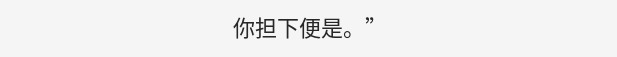你担下便是。”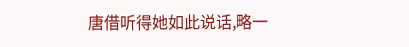唐借听得她如此说话,略一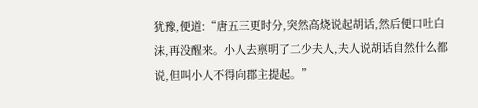犹豫,便道:“唐五三更时分,突然高烧说起胡话,然后便口吐白沫,再没醒来。小人去禀明了二少夫人,夫人说胡话自然什么都说,但叫小人不得向郡主提起。”